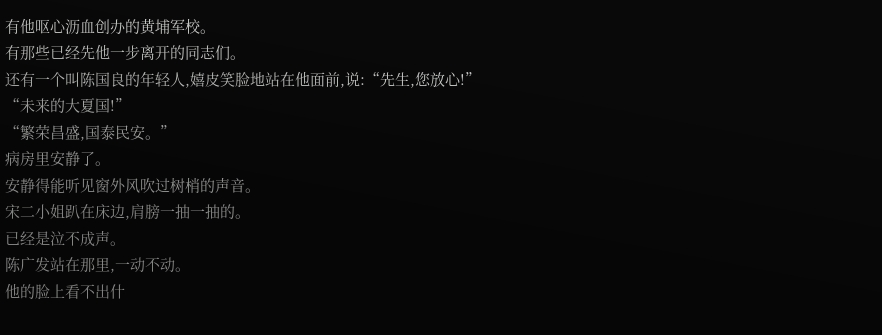有他呕心沥血创办的黄埔军校。
有那些已经先他一步离开的同志们。
还有一个叫陈国良的年轻人,嬉皮笑脸地站在他面前,说:“先生,您放心!”
“未来的大夏国!”
“繁荣昌盛,国泰民安。”
病房里安静了。
安静得能听见窗外风吹过树梢的声音。
宋二小姐趴在床边,肩膀一抽一抽的。
已经是泣不成声。
陈广发站在那里,一动不动。
他的脸上看不出什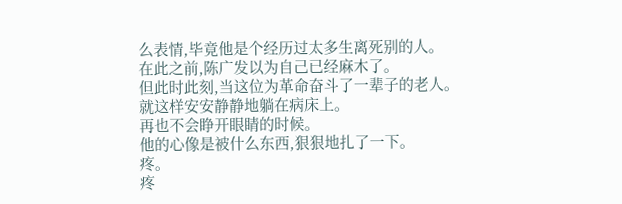么表情,毕竟他是个经历过太多生离死别的人。
在此之前,陈广发以为自己已经麻木了。
但此时此刻,当这位为革命奋斗了一辈子的老人。
就这样安安静静地躺在病床上。
再也不会睁开眼睛的时候。
他的心像是被什么东西,狠狠地扎了一下。
疼。
疼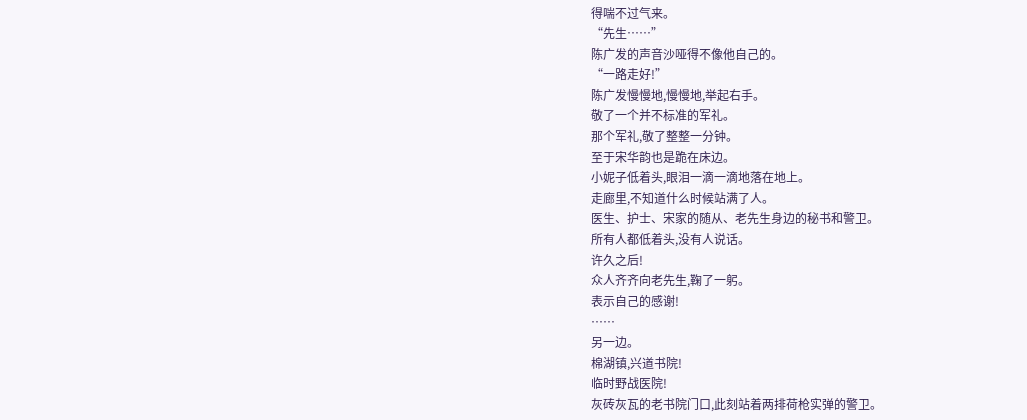得喘不过气来。
“先生……”
陈广发的声音沙哑得不像他自己的。
“一路走好!”
陈广发慢慢地,慢慢地,举起右手。
敬了一个并不标准的军礼。
那个军礼,敬了整整一分钟。
至于宋华韵也是跪在床边。
小妮子低着头,眼泪一滴一滴地落在地上。
走廊里,不知道什么时候站满了人。
医生、护士、宋家的随从、老先生身边的秘书和警卫。
所有人都低着头,没有人说话。
许久之后!
众人齐齐向老先生,鞠了一躬。
表示自己的感谢!
……
另一边。
棉湖镇,兴道书院!
临时野战医院!
灰砖灰瓦的老书院门口,此刻站着两排荷枪实弹的警卫。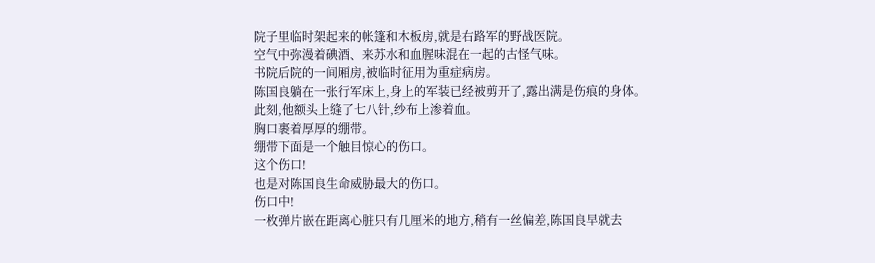院子里临时架起来的帐篷和木板房,就是右路军的野战医院。
空气中弥漫着碘酒、来苏水和血腥味混在一起的古怪气味。
书院后院的一间厢房,被临时征用为重症病房。
陈国良躺在一张行军床上,身上的军装已经被剪开了,露出满是伤痕的身体。
此刻,他额头上缝了七八针,纱布上渗着血。
胸口裹着厚厚的绷带。
绷带下面是一个触目惊心的伤口。
这个伤口!
也是对陈国良生命威胁最大的伤口。
伤口中!
一枚弹片嵌在距离心脏只有几厘米的地方,稍有一丝偏差,陈国良早就去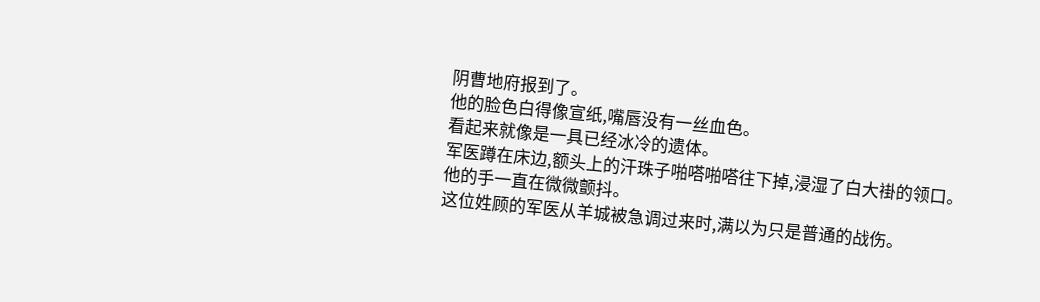阴曹地府报到了。
他的脸色白得像宣纸,嘴唇没有一丝血色。
看起来就像是一具已经冰冷的遗体。
军医蹲在床边,额头上的汗珠子啪嗒啪嗒往下掉,浸湿了白大褂的领口。
他的手一直在微微颤抖。
这位姓顾的军医从羊城被急调过来时,满以为只是普通的战伤。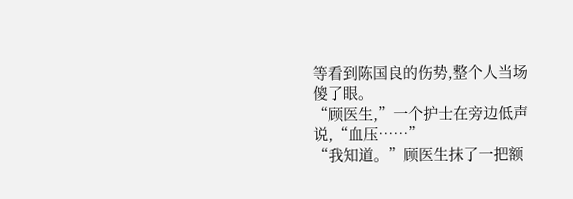等看到陈国良的伤势,整个人当场傻了眼。
“顾医生,”一个护士在旁边低声说,“血压……”
“我知道。”顾医生抹了一把额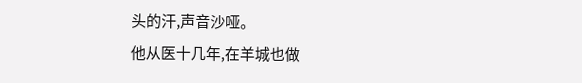头的汗,声音沙哑。
他从医十几年,在羊城也做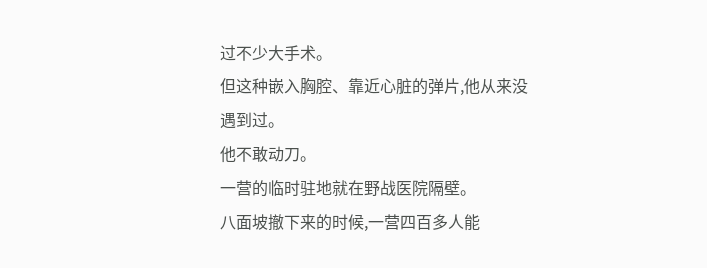过不少大手术。
但这种嵌入胸腔、靠近心脏的弹片,他从来没遇到过。
他不敢动刀。
一营的临时驻地就在野战医院隔壁。
八面坡撤下来的时候,一营四百多人能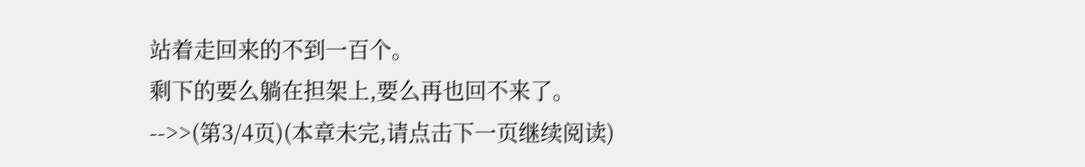站着走回来的不到一百个。
剩下的要么躺在担架上,要么再也回不来了。
-->>(第3/4页)(本章未完,请点击下一页继续阅读)